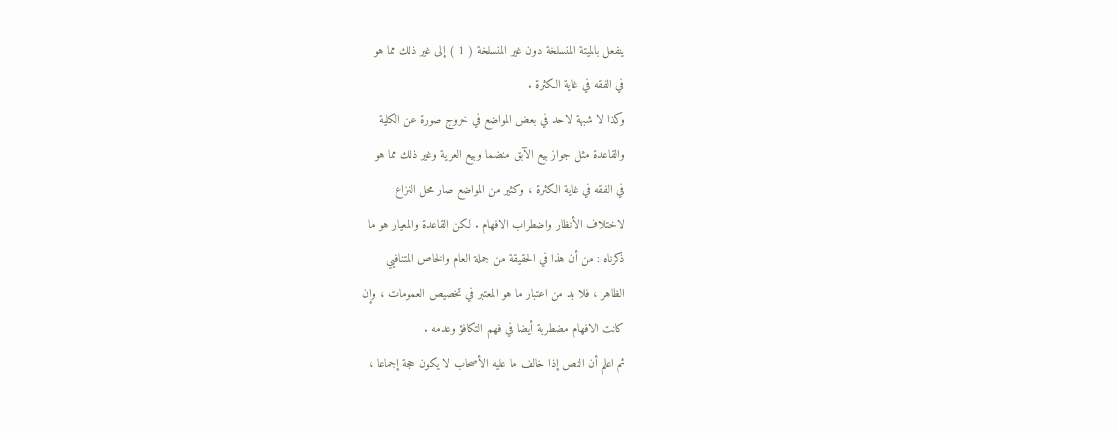ينفعل بالميتة المنسلخة دون غير المنسلخة ( 1 ) إلى غير ذلك مما هو
في الفقه في غاية الكثرة .
وكذا لا شبهة لاحد في بعض المواضع في خروج صورة عن الكلية
والقاعدة مثل جواز بيع الآبق منضما وبيع العرية وغير ذلك مما هو
في الفقه في غاية الكثرة ، وكثير من المواضع صار محل النزاع
لاختلاف الأنظار واضطراب الافهام . لكن القاعدة والمعيار هو ما
ذكرناه : من أن هذا في الحقيقة من جملة العام والخاص المتنافيي
الظاهر ، فلا بد من اعتبار ما هو المعتبر في تخصيص العمومات ، وإن
كانت الافهام مضطربة أيضا في فهم التكافؤ وعدمه .
ثم اعلم أن النص إذا خالف ما عليه الأصحاب لا يكون حجة إجماعا ،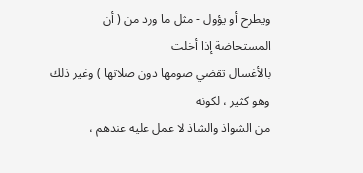ويطرح أو يؤول - مثل ما ورد من ( أن المستحاضة إذا أخلت
بالأغسال تقضي صومها دون صلاتها ) وغير ذلك وهو كثير ، لكونه
من الشواذ والشاذ لا عمل عليه عندهم ،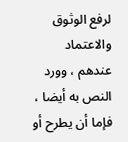لرفع الوثوق والاعتماد
عندهم ، وورد النص به أيضا ، فإما أن يطرح أو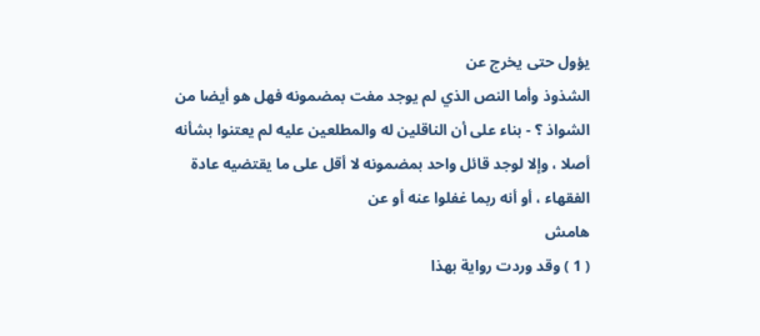يؤول حتى يخرج عن
الشذوذ وأما النص الذي لم يوجد مفت بمضمونه فهل هو أيضا من
الشواذ ؟ - بناء على أن الناقلين له والمطلعين عليه لم يعتنوا بشأنه
أصلا ، وإلا لوجد قائل واحد بمضمونه لا أقل على ما يقتضيه عادة
الفقهاء ، أو أنه ربما غفلوا عنه أو عن
هامش
( 1 ) وقد وردت رواية بهذا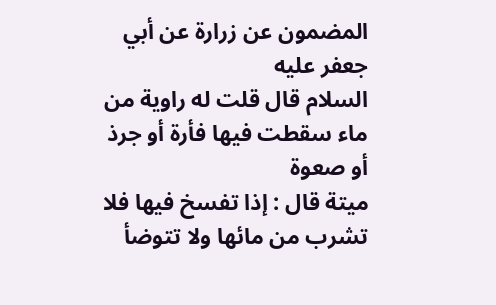المضمون عن زرارة عن أبي جعفر عليه
السلام قال قلت له راوية من ماء سقطت فيها فأرة أو جرذ أو صعوة
ميتة قال : إذا تفسخ فيها فلا تشرب من مائها ولا تتوضأ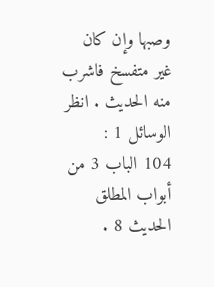وصبها وإن كان
غير متفسخ فاشرب منه الحديث . انظر الوسائل 1 :
104 الباب 3 من أبواب المطلق الحديث 8 .